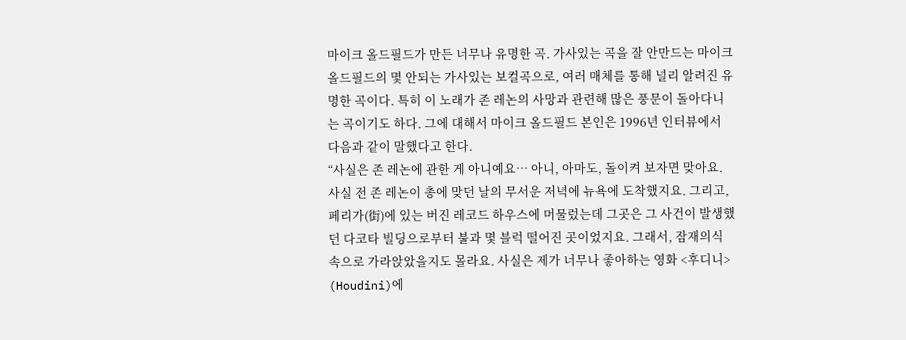마이크 올드필드가 만든 너무나 유명한 곡. 가사있는 곡을 잘 안만드는 마이크 올드필드의 몇 안되는 가사있는 보컬곡으로, 여러 매체를 통해 널리 알려진 유명한 곡이다. 특히 이 노래가 존 레논의 사망과 관련해 많은 풍문이 돌아다니는 곡이기도 하다. 그에 대해서 마이크 올드필드 본인은 1996년 인터뷰에서 다음과 같이 말했다고 한다.
“사실은 존 레논에 관한 게 아니예요… 아니, 아마도, 돌이켜 보자면 맞아요. 사실 전 존 레논이 총에 맞던 날의 무서운 저녁에 뉴욕에 도착했지요. 그리고, 페리가(街)에 있는 버진 레코드 하우스에 머물렀는데 그곳은 그 사건이 발생했던 다코타 빌딩으로부터 불과 몇 블럭 떨어진 곳이었지요. 그래서, 잠재의식 속으로 가라앉았을지도 몰라요. 사실은 제가 너무나 좋아하는 영화 <후디니> (Houdini)에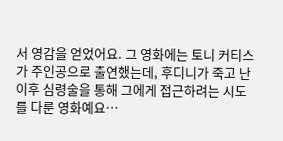서 영감을 얻었어요. 그 영화에는 토니 커티스가 주인공으로 출연했는데, 후디니가 죽고 난 이후 심령술을 통해 그에게 접근하려는 시도를 다룬 영화예요…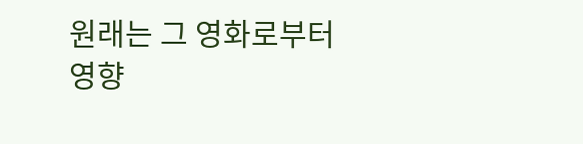원래는 그 영화로부터 영향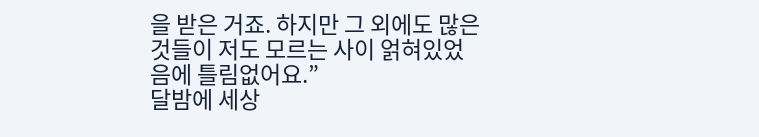을 받은 거죠. 하지만 그 외에도 많은 것들이 저도 모르는 사이 얽혀있었음에 틀림없어요.”
달밤에 세상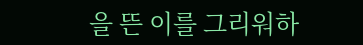을 뜬 이를 그리워하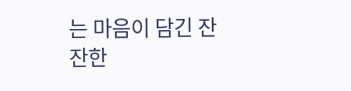는 마음이 담긴 잔잔한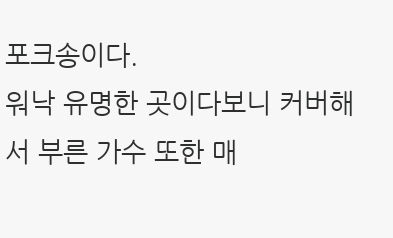포크송이다.
워낙 유명한 곳이다보니 커버해서 부른 가수 또한 매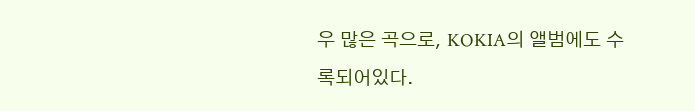우 많은 곡으로, KOKIA의 앨범에도 수록되어있다.